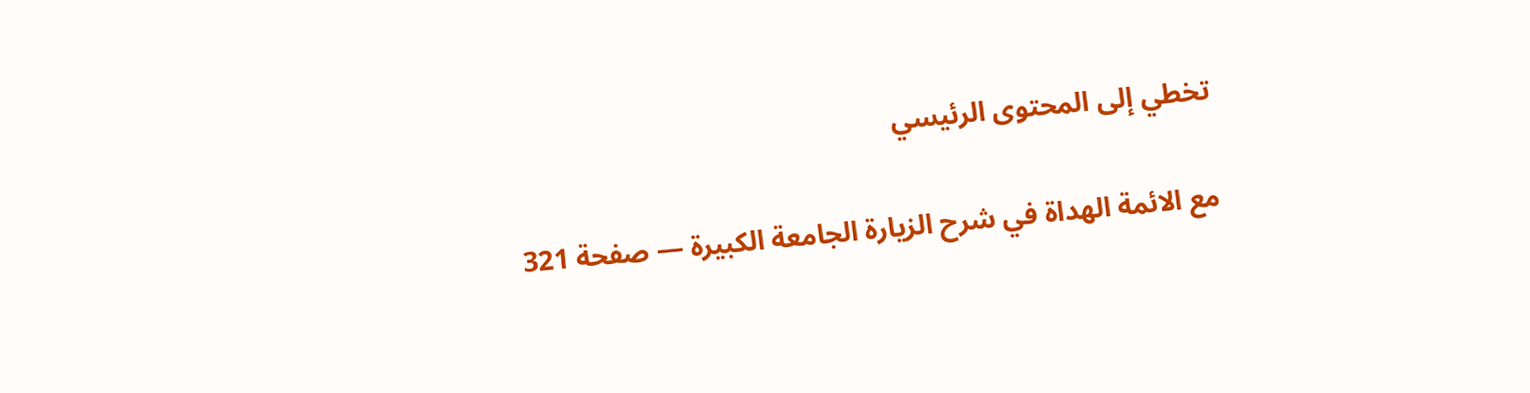تخطي إلى المحتوى الرئيسي

مع الائمة الهداة في شرح الزيارة الجامعة الكبيرة — صفحة 321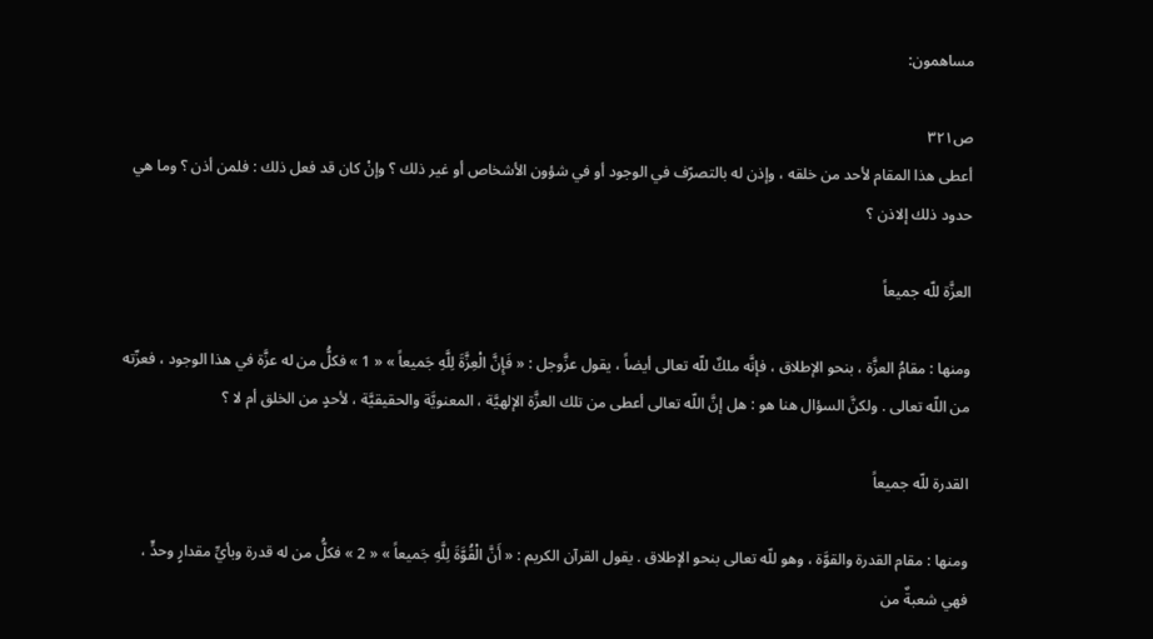مساهمون:

ص٣٢١
أعطى هذا المقام لأحد من خلقه ، وإذن له بالتصرّف في الوجود أو في شؤون الأشخاص أو غير ذلك ؟ وإنْ كان قد فعل ذلك : فلمن أذن ؟ وما هي حدود ذلك إلاذن ؟

العزَّة للّه جميعاً

ومنها : مقامُ العزَّة ، بنحو الإطلاق ، فإنَّه ملكٌ للّه تعالى أيضاً ، يقول عزَّوجل : « فَإِنَّ الْعِزَّةَ لِلَّهِ جَميعاً » « 1 » فكلُّ من له عزَّة في هذا الوجود ، فعزّته من اللّه تعالى . ولكنَّ السؤال هنا هو : هل إنَّ اللّه تعالى أعطى من تلك العزَّة الإلهيَّة ، المعنويَّة والحقيقيَّة ، لأحدٍ من الخلق أم لا ؟

القدرة للّه جميعاً

ومنها : مقام القدرة والقوَّة ، وهو للّه تعالى بنحو الإطلاق . يقول القرآن الكريم : « أَنَّ الْقُوَّةَ لِلَّهِ جَميعاً » « 2 » فكلُّ من له قدرة وبأيِّ مقدارٍ وحدٍّ ، فهي شعبةٌ من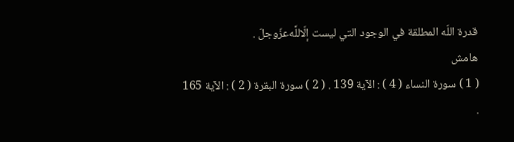قدرة اللّه المطلقة في الوجود التي ليست إلّاللَّه‌عزّوجلّ .
هامش
( 1 ) سورة النساء ( 4 ) : الآية 139 . ( 2 ) سورة البقرة ( 2 ) : الآية 165 .